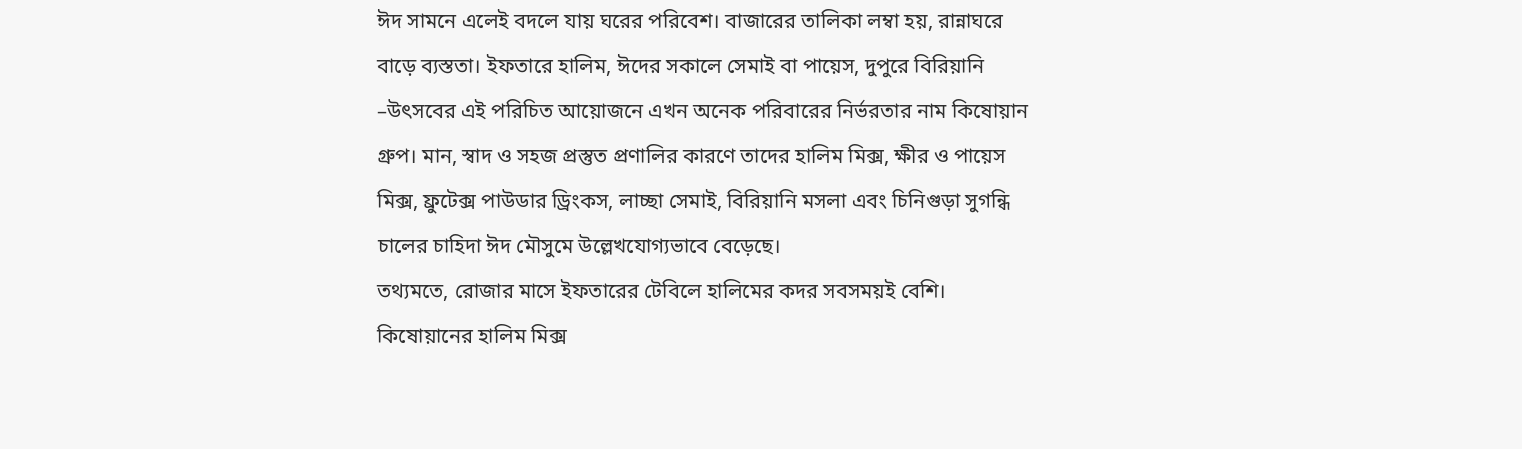ঈদ সামনে এলেই বদলে যায় ঘরের পরিবেশ। বাজারের তালিকা লম্বা হয়, রান্নাঘরে বাড়ে ব্যস্ততা। ইফতারে হালিম, ঈদের সকালে সেমাই বা পায়েস, দুপুরে বিরিয়ানি –উৎসবের এই পরিচিত আয়োজনে এখন অনেক পরিবারের নির্ভরতার নাম কিষোয়ান গ্রুপ। মান, স্বাদ ও সহজ প্রস্তুত প্রণালির কারণে তাদের হালিম মিক্স, ক্ষীর ও পায়েস মিক্স, ফ্রুটেক্স পাউডার ড্রিংকস, লাচ্ছা সেমাই, বিরিয়ানি মসলা এবং চিনিগুড়া সুগন্ধি চালের চাহিদা ঈদ মৌসুমে উল্লেখযোগ্যভাবে বেড়েছে।
তথ্যমতে, রোজার মাসে ইফতারের টেবিলে হালিমের কদর সবসময়ই বেশি। কিষোয়ানের হালিম মিক্স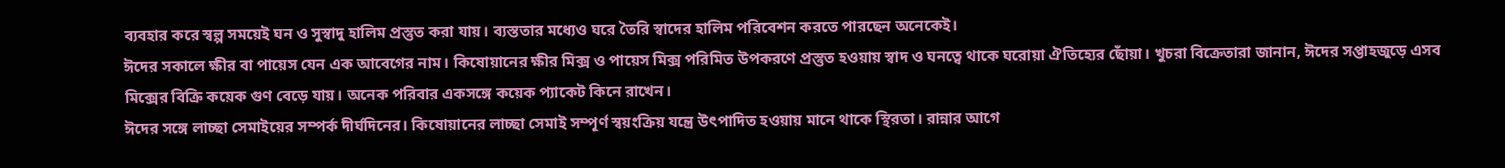ব্যবহার করে স্বল্প সময়েই ঘন ও সুস্বাদু হালিম প্রস্তুত করা যায়। ব্যস্ততার মধ্যেও ঘরে তৈরি স্বাদের হালিম পরিবেশন করতে পারছেন অনেকেই।
ঈদের সকালে ক্ষীর বা পায়েস যেন এক আবেগের নাম। কিষোয়ানের ক্ষীর মিক্স ও পায়েস মিক্স পরিমিত উপকরণে প্রস্তুত হওয়ায় স্বাদ ও ঘনত্বে থাকে ঘরোয়া ঐতিহ্যের ছোঁয়া। খুচরা বিক্রেতারা জানান, ঈদের সপ্তাহজুড়ে এসব মিক্সের বিক্রি কয়েক গুণ বেড়ে যায়। অনেক পরিবার একসঙ্গে কয়েক প্যাকেট কিনে রাখেন।
ঈদের সঙ্গে লাচ্ছা সেমাইয়ের সম্পর্ক দীর্ঘদিনের। কিষোয়ানের লাচ্ছা সেমাই সম্পূর্ণ স্বয়ংক্রিয় যন্ত্রে উৎপাদিত হওয়ায় মানে থাকে স্থিরতা। রান্নার আগে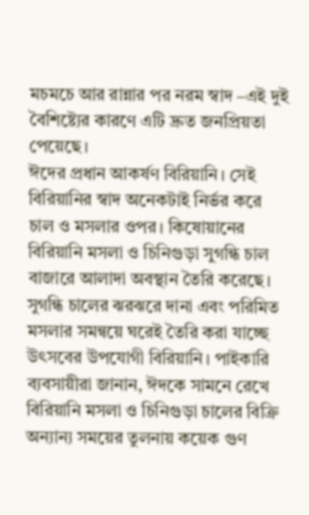মচমচে আর রান্নার পর নরম স্বাদ –এই দুই বৈশিষ্ট্যের কারণে এটি দ্রুত জনপ্রিয়তা পেয়েছে।
ঈদের প্রধান আকর্ষণ বিরিয়ানি। সেই বিরিয়ানির স্বাদ অনেকটাই নির্ভর করে চাল ও মসলার ওপর। কিষোয়ানের বিরিয়ানি মসলা ও চিনিগুড়া সুগন্ধি চাল বাজারে আলাদা অবস্থান তৈরি করেছে। সুগন্ধি চালের ঝরঝরে দানা এবং পরিমিত মসলার সমন্বয়ে ঘরেই তৈরি করা যাচ্ছে উৎসবের উপযোগী বিরিয়ানি। পাইকারি ব্যবসায়ীরা জানান, ঈদকে সামনে রেখে বিরিয়ানি মসলা ও চিনিগুড়া চালের বিক্রি অন্যান্য সময়ের তুলনায় কয়েক গুণ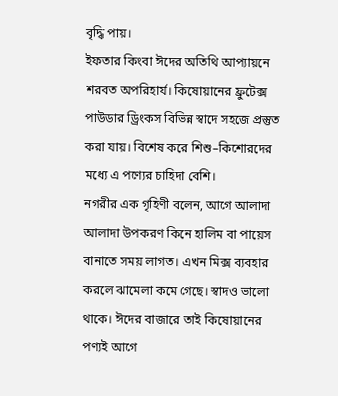বৃদ্ধি পায়।
ইফতার কিংবা ঈদের অতিথি আপ্যায়নে শরবত অপরিহার্য। কিষোয়ানের ফ্রুটেক্স পাউডার ড্রিংকস বিভিন্ন স্বাদে সহজে প্রস্তুত করা যায়। বিশেষ করে শিশু–কিশোরদের মধ্যে এ পণ্যের চাহিদা বেশি।
নগরীর এক গৃহিণী বলেন, আগে আলাদা আলাদা উপকরণ কিনে হালিম বা পায়েস বানাতে সময় লাগত। এখন মিক্স ব্যবহার করলে ঝামেলা কমে গেছে। স্বাদও ভালো থাকে। ঈদের বাজারে তাই কিষোয়ানের পণ্যই আগে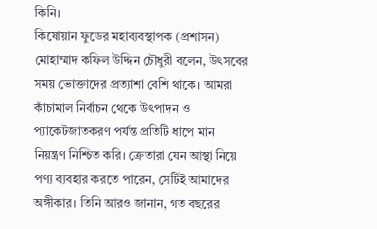কিনি।
কিষোয়ান ফুডের মহাব্যবস্থাপক (প্রশাসন) মোহাম্মাদ কফিল উদ্দিন চৌধুরী বলেন, উৎসবের সময় ভোক্তাদের প্রত্যাশা বেশি থাকে। আমরা কাঁচামাল নির্বাচন থেকে উৎপাদন ও প্যাকেটজাতকরণ পর্যন্ত প্রতিটি ধাপে মান নিয়ন্ত্রণ নিশ্চিত করি। ক্রেতারা যেন আস্থা নিয়ে পণ্য ব্যবহার করতে পারেন, সেটিই আমাদের অঙ্গীকার। তিনি আরও জানান, গত বছরের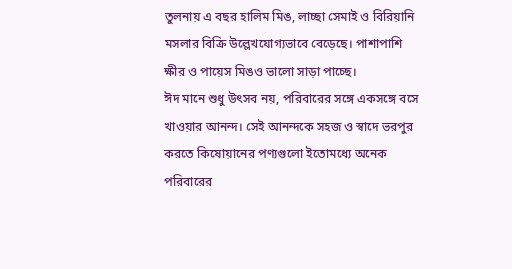তুলনায় এ বছর হালিম মিঙ, লাচ্ছা সেমাই ও বিরিয়ানি মসলার বিক্রি উল্লেখযোগ্যভাবে বেড়েছে। পাশাপাশি ক্ষীর ও পায়েস মিঙও ভালো সাড়া পাচ্ছে।
ঈদ মানে শুধু উৎসব নয়, পরিবারের সঙ্গে একসঙ্গে বসে খাওয়ার আনন্দ। সেই আনন্দকে সহজ ও স্বাদে ভরপুর করতে কিষোয়ানের পণ্যগুলো ইতোমধ্যে অনেক পরিবারের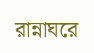রান্নাঘরে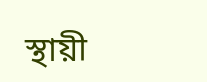স্থায়ী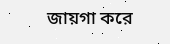জায়গা করে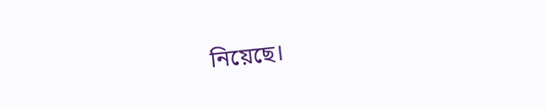নিয়েছে।